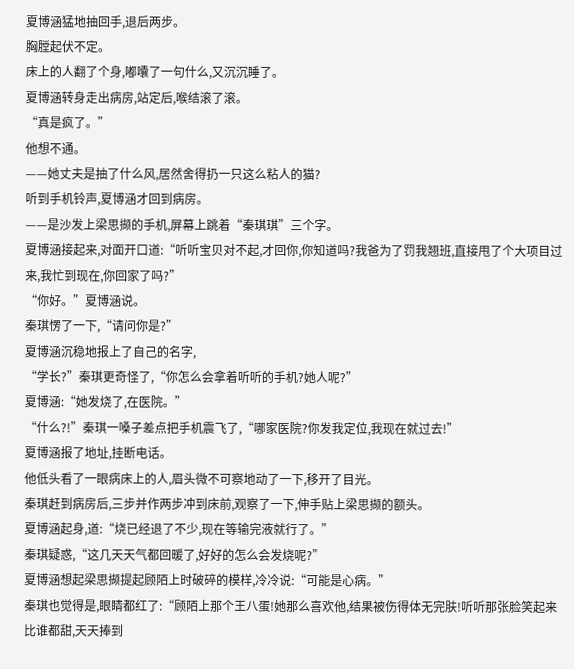夏博涵猛地抽回手,退后两步。
胸膛起伏不定。
床上的人翻了个身,嘟囔了一句什么,又沉沉睡了。
夏博涵转身走出病房,站定后,喉结滚了滚。
“真是疯了。”
他想不通。
——她丈夫是抽了什么风,居然舍得扔一只这么粘人的猫?
听到手机铃声,夏博涵才回到病房。
——是沙发上梁思撷的手机,屏幕上跳着“秦琪琪”三个字。
夏博涵接起来,对面开口道:“听听宝贝对不起,才回你,你知道吗?我爸为了罚我翘班,直接甩了个大项目过来,我忙到现在,你回家了吗?”
“你好。”夏博涵说。
秦琪愣了一下,“请问你是?”
夏博涵沉稳地报上了自己的名字,
“学长?”秦琪更奇怪了,“你怎么会拿着听听的手机?她人呢?”
夏博涵:“她发烧了,在医院。”
“什么?!”秦琪一嗓子差点把手机震飞了,“哪家医院?你发我定位,我现在就过去!”
夏博涵报了地址,挂断电话。
他低头看了一眼病床上的人,眉头微不可察地动了一下,移开了目光。
秦琪赶到病房后,三步并作两步冲到床前,观察了一下,伸手贴上梁思撷的额头。
夏博涵起身,道:“烧已经退了不少,现在等输完液就行了。”
秦琪疑惑,“这几天天气都回暖了,好好的怎么会发烧呢?”
夏博涵想起梁思撷提起顾陌上时破碎的模样,冷冷说:“可能是心病。”
秦琪也觉得是,眼睛都红了:“顾陌上那个王八蛋!她那么喜欢他,结果被伤得体无完肤!听听那张脸笑起来比谁都甜,天天捧到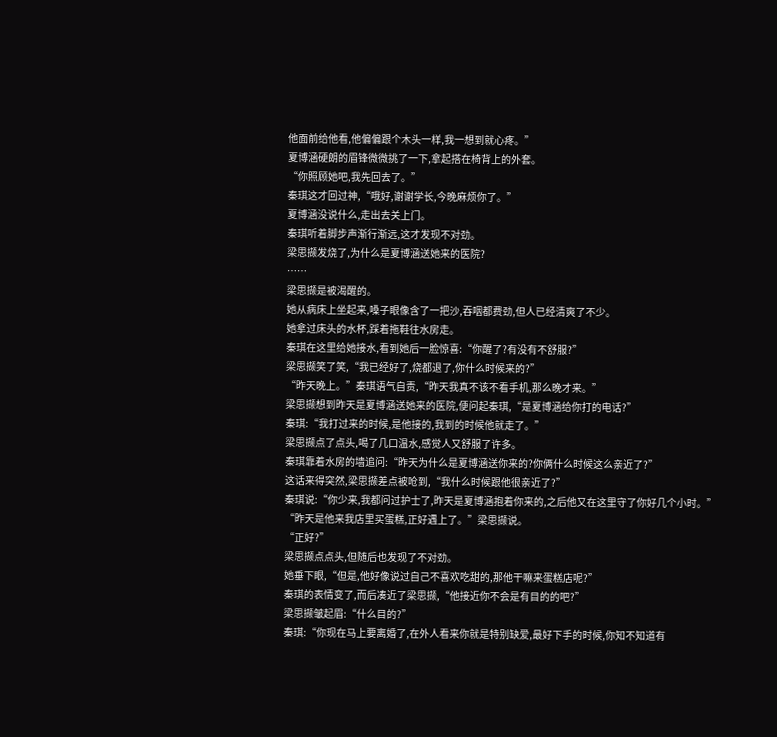他面前给他看,他偏偏跟个木头一样,我一想到就心疼。”
夏博涵硬朗的眉锋微微挑了一下,拿起搭在椅背上的外套。
“你照顾她吧,我先回去了。”
秦琪这才回过神,“哦好,谢谢学长,今晚麻烦你了。”
夏博涵没说什么,走出去关上门。
秦琪听着脚步声渐行渐远,这才发现不对劲。
梁思撷发烧了,为什么是夏博涵送她来的医院?
……
梁思撷是被渴醒的。
她从病床上坐起来,嗓子眼像含了一把沙,吞咽都费劲,但人已经清爽了不少。
她拿过床头的水杯,踩着拖鞋往水房走。
秦琪在这里给她接水,看到她后一脸惊喜:“你醒了?有没有不舒服?”
梁思撷笑了笑,“我已经好了,烧都退了,你什么时候来的?”
“昨天晚上。”秦琪语气自责,“昨天我真不该不看手机,那么晚才来。”
梁思撷想到昨天是夏博涵送她来的医院,便问起秦琪,“是夏博涵给你打的电话?”
秦琪:“我打过来的时候,是他接的,我到的时候他就走了。”
梁思撷点了点头,喝了几口温水,感觉人又舒服了许多。
秦琪靠着水房的墙追问:“昨天为什么是夏博涵送你来的?你俩什么时候这么亲近了?”
这话来得突然,梁思撷差点被呛到,“我什么时候跟他很亲近了?”
秦琪说:“你少来,我都问过护士了,昨天是夏博涵抱着你来的,之后他又在这里守了你好几个小时。”
“昨天是他来我店里买蛋糕,正好遇上了。”梁思撷说。
“正好?”
梁思撷点点头,但随后也发现了不对劲。
她垂下眼,“但是,他好像说过自己不喜欢吃甜的,那他干嘛来蛋糕店呢?”
秦琪的表情变了,而后凑近了梁思撷,“他接近你不会是有目的的吧?”
梁思撷皱起眉:“什么目的?”
秦琪:“你现在马上要离婚了,在外人看来你就是特别缺爱,最好下手的时候,你知不知道有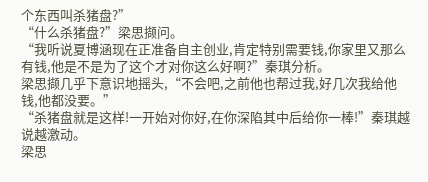个东西叫杀猪盘?”
“什么杀猪盘?”梁思撷问。
“我听说夏博涵现在正准备自主创业,肯定特别需要钱,你家里又那么有钱,他是不是为了这个才对你这么好啊?”秦琪分析。
梁思撷几乎下意识地摇头,“不会吧,之前他也帮过我,好几次我给他钱,他都没要。”
“杀猪盘就是这样!一开始对你好,在你深陷其中后给你一棒!”秦琪越说越激动。
梁思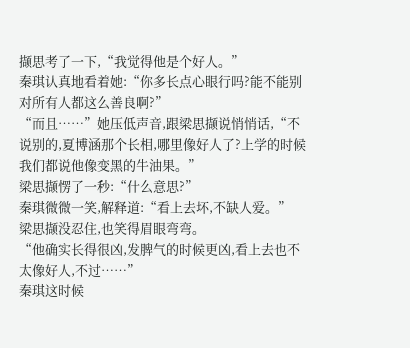撷思考了一下,“我觉得他是个好人。”
秦琪认真地看着她:“你多长点心眼行吗?能不能别对所有人都这么善良啊?”
“而且……”她压低声音,跟梁思撷说悄悄话,“不说别的,夏博涵那个长相,哪里像好人了?上学的时候我们都说他像变黑的牛油果。”
梁思撷愣了一秒:“什么意思?”
秦琪微微一笑,解释道:“看上去坏,不缺人爱。”
梁思撷没忍住,也笑得眉眼弯弯。
“他确实长得很凶,发脾气的时候更凶,看上去也不太像好人,不过……”
秦琪这时候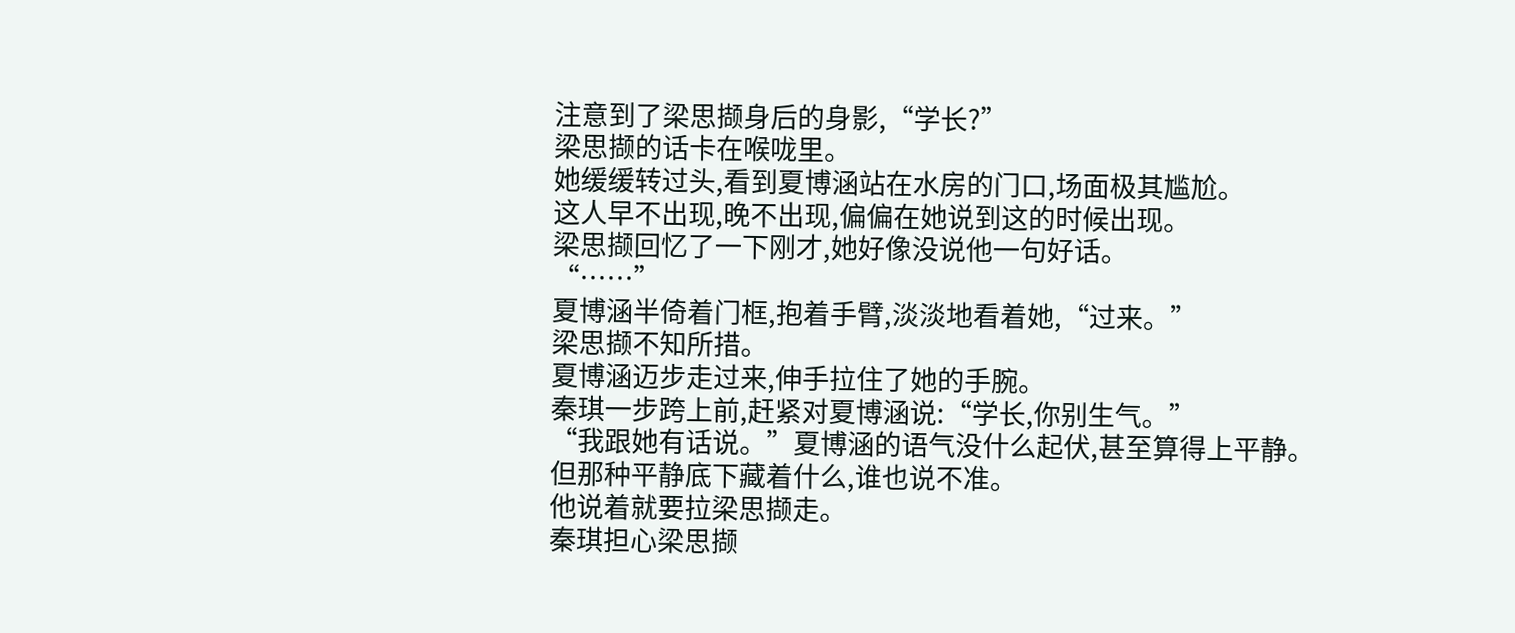注意到了梁思撷身后的身影,“学长?”
梁思撷的话卡在喉咙里。
她缓缓转过头,看到夏博涵站在水房的门口,场面极其尴尬。
这人早不出现,晚不出现,偏偏在她说到这的时候出现。
梁思撷回忆了一下刚才,她好像没说他一句好话。
“……”
夏博涵半倚着门框,抱着手臂,淡淡地看着她,“过来。”
梁思撷不知所措。
夏博涵迈步走过来,伸手拉住了她的手腕。
秦琪一步跨上前,赶紧对夏博涵说:“学长,你别生气。”
“我跟她有话说。”夏博涵的语气没什么起伏,甚至算得上平静。
但那种平静底下藏着什么,谁也说不准。
他说着就要拉梁思撷走。
秦琪担心梁思撷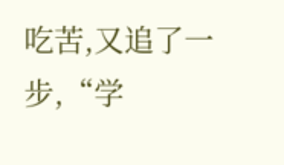吃苦,又追了一步,“学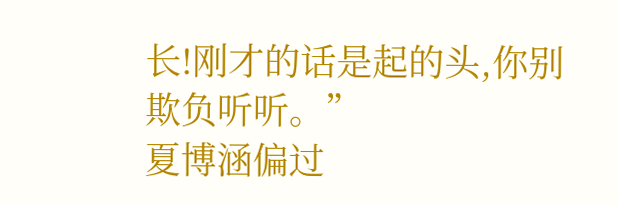长!刚才的话是起的头,你别欺负听听。”
夏博涵偏过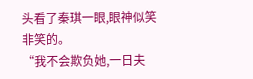头看了秦琪一眼,眼神似笑非笑的。
“我不会欺负她,一日夫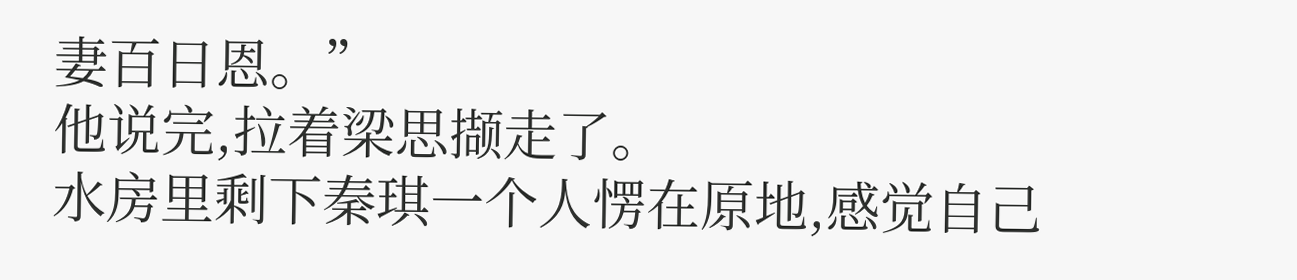妻百日恩。”
他说完,拉着梁思撷走了。
水房里剩下秦琪一个人愣在原地,感觉自己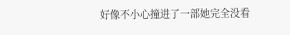好像不小心撞进了一部她完全没看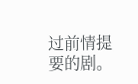过前情提要的剧。